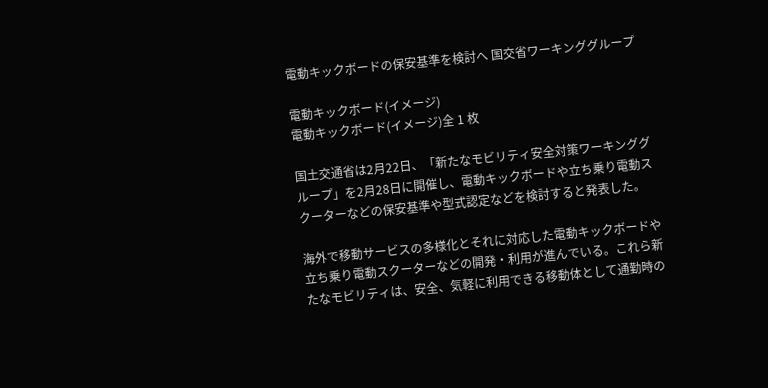電動キックボードの保安基準を検討へ 国交省ワーキンググループ

電動キックボード(イメージ)
電動キックボード(イメージ)全 1 枚

国土交通省は2月22日、「新たなモビリティ安全対策ワーキンググループ」を2月28日に開催し、電動キックボードや立ち乗り電動スクーターなどの保安基準や型式認定などを検討すると発表した。

海外で移動サービスの多様化とそれに対応した電動キックボードや立ち乗り電動スクーターなどの開発・利用が進んでいる。これら新たなモビリティは、安全、気軽に利用できる移動体として通勤時の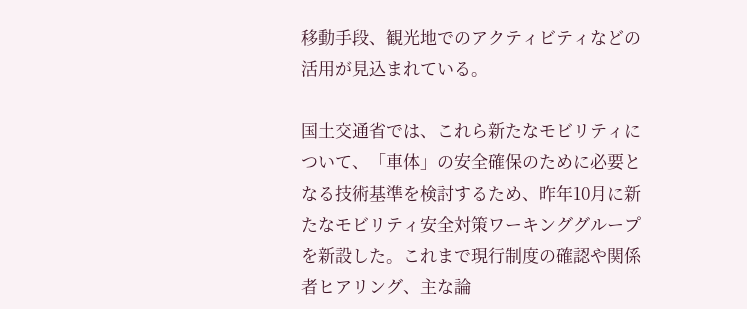移動手段、観光地でのアクティビティなどの活用が見込まれている。

国土交通省では、これら新たなモビリティについて、「車体」の安全確保のために必要となる技術基準を検討するため、昨年10月に新たなモビリティ安全対策ワーキンググループを新設した。これまで現行制度の確認や関係者ヒアリング、主な論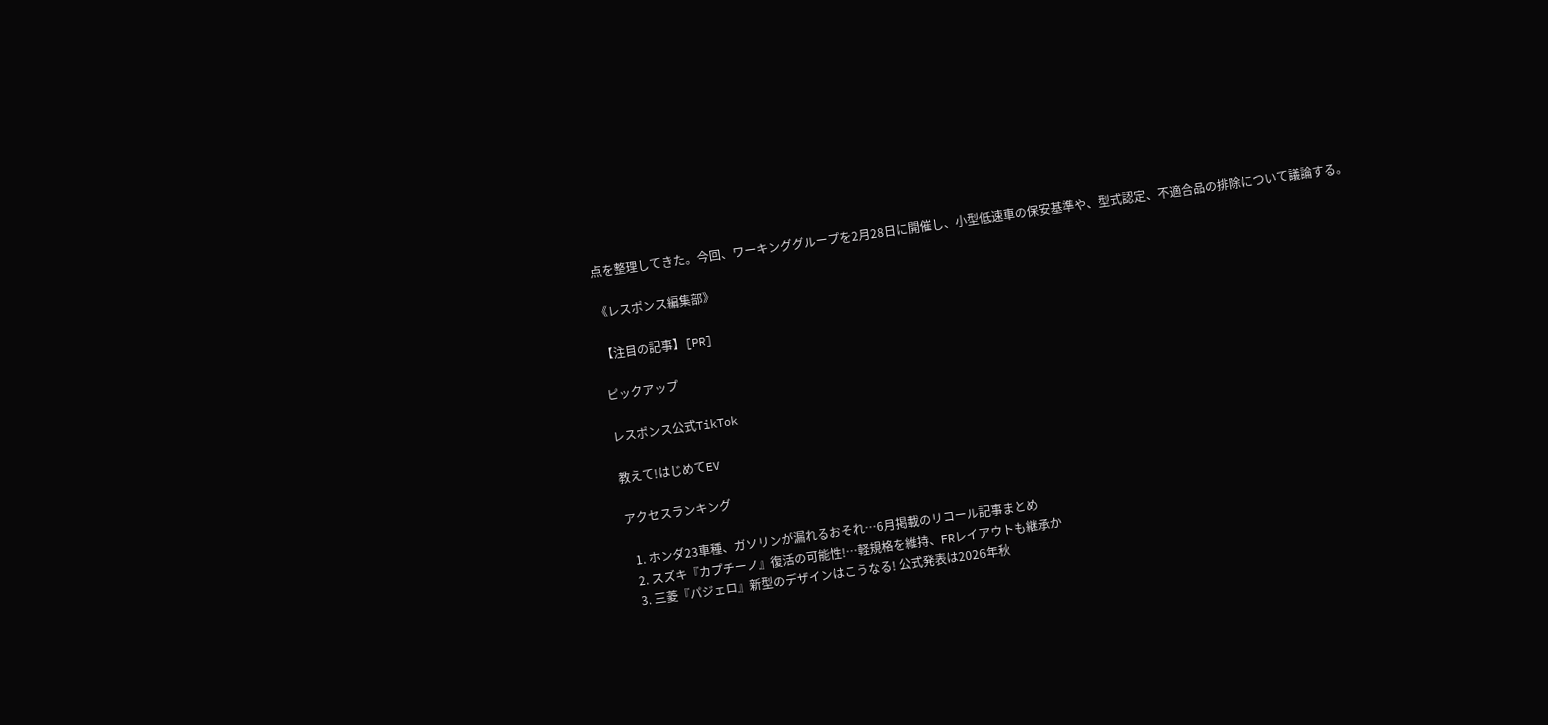点を整理してきた。今回、ワーキンググループを2月28日に開催し、小型低速車の保安基準や、型式認定、不適合品の排除について議論する。

《レスポンス編集部》

【注目の記事】[PR]

ピックアップ

レスポンス公式TikTok

教えて!はじめてEV

アクセスランキング

  1. ホンダ23車種、ガソリンが漏れるおそれ…6月掲載のリコール記事まとめ
  2. スズキ『カプチーノ』復活の可能性!…軽規格を維持、FRレイアウトも継承か
  3. 三菱『パジェロ』新型のデザインはこうなる! 公式発表は2026年秋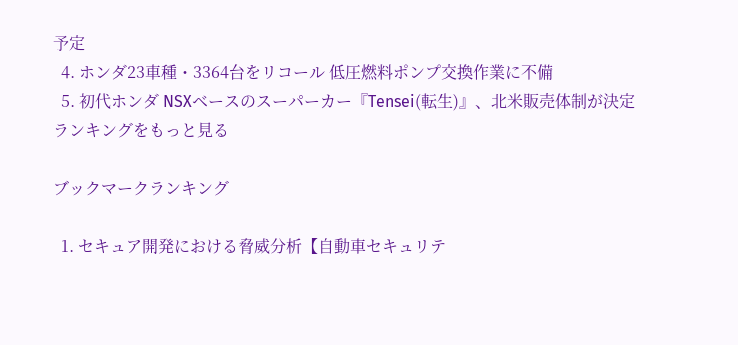予定
  4. ホンダ23車種・3364台をリコール 低圧燃料ポンプ交換作業に不備
  5. 初代ホンダ NSXベースのスーパーカー『Tensei(転生)』、北米販売体制が決定
ランキングをもっと見る

ブックマークランキング

  1. セキュア開発における脅威分析【自動車セキュリテ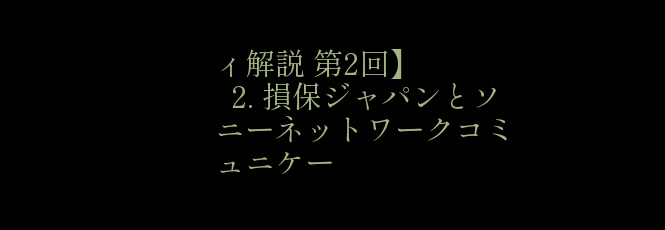ィ解説 第2回】
  2. 損保ジャパンとソニーネットワークコミュニケー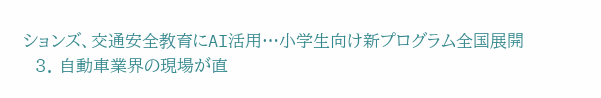ションズ、交通安全教育にAI活用…小学生向け新プログラム全国展開
  3. 自動車業界の現場が直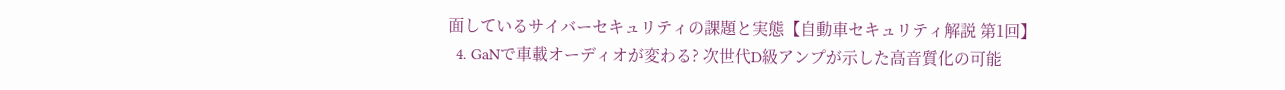面しているサイバーセキュリティの課題と実態【自動車セキュリティ解説 第1回】
  4. GaNで車載オーディオが変わる? 次世代D級アンプが示した高音質化の可能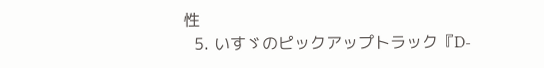性
  5. いすゞのピックアップトラック『D-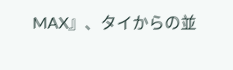MAX』、タイからの並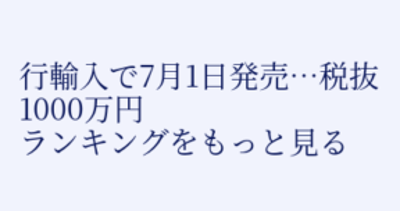行輸入で7月1日発売…税抜1000万円
ランキングをもっと見る